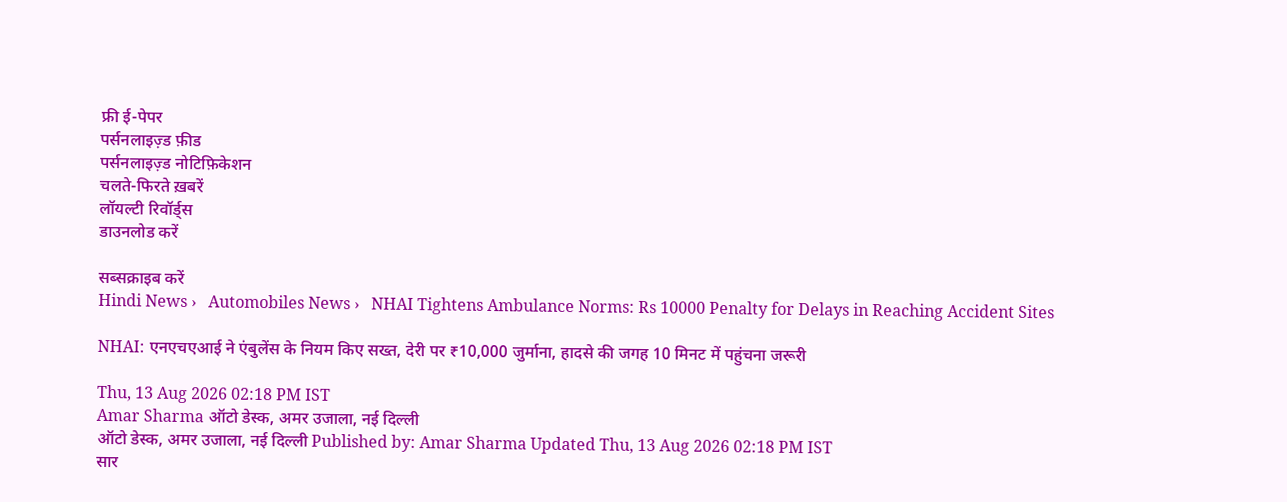फ्री ई-पेपर
पर्सनलाइज़्ड फ़ीड
पर्सनलाइज़्ड नोटिफ़िकेशन
चलते-फिरते ख़बरें
लॉयल्टी रिवॉर्ड्स
डाउनलोड करें

सब्सक्राइब करें
Hindi News ›   Automobiles News ›   NHAI Tightens Ambulance Norms: Rs 10000 Penalty for Delays in Reaching Accident Sites

NHAI: एनएचएआई ने एंबुलेंस के नियम किए सख्त, देरी पर ₹10,000 जुर्माना, हादसे की जगह 10 मिनट में पहुंचना जरूरी

Thu, 13 Aug 2026 02:18 PM IST
Amar Sharma ऑटो डेस्क, अमर उजाला, नई दिल्ली
ऑटो डेस्क, अमर उजाला, नई दिल्ली Published by: Amar Sharma Updated Thu, 13 Aug 2026 02:18 PM IST
सार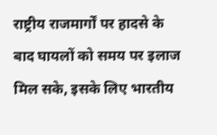राष्ट्रीय राजमार्गों पर हादसे के बाद घायलों को समय पर इलाज मिल सके, इसके लिए भारतीय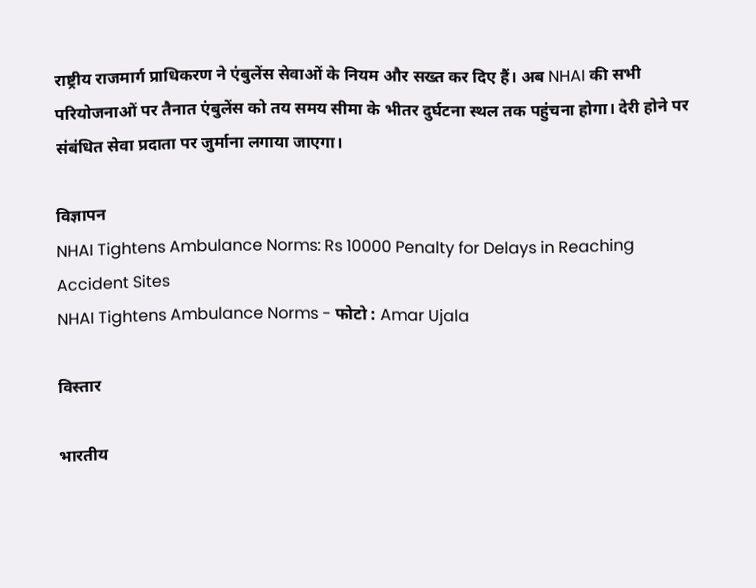राष्ट्रीय राजमार्ग प्राधिकरण ने एंबुलेंस सेवाओं के नियम और सख्त कर दिए हैं। अब NHAI की सभी परियोजनाओं पर तैनात एंबुलेंस को तय समय सीमा के भीतर दुर्घटना स्थल तक पहुंचना होगा। देरी होने पर संबंधित सेवा प्रदाता पर जुर्माना लगाया जाएगा।

विज्ञापन
NHAI Tightens Ambulance Norms: Rs 10000 Penalty for Delays in Reaching Accident Sites
NHAI Tightens Ambulance Norms - फोटो : Amar Ujala

विस्तार

भारतीय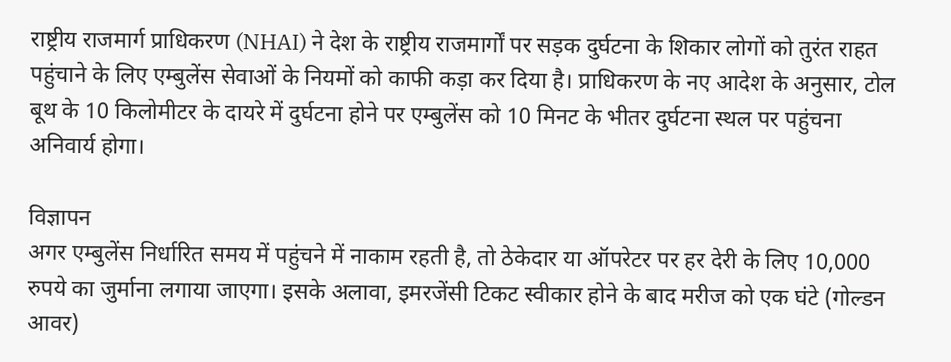राष्ट्रीय राजमार्ग प्राधिकरण (NHAI) ने देश के राष्ट्रीय राजमार्गों पर सड़क दुर्घटना के शिकार लोगों को तुरंत राहत पहुंचाने के लिए एम्बुलेंस सेवाओं के नियमों को काफी कड़ा कर दिया है। प्राधिकरण के नए आदेश के अनुसार, टोल बूथ के 10 किलोमीटर के दायरे में दुर्घटना होने पर एम्बुलेंस को 10 मिनट के भीतर दुर्घटना स्थल पर पहुंचना अनिवार्य होगा।

विज्ञापन
अगर एम्बुलेंस निर्धारित समय में पहुंचने में नाकाम रहती है, तो ठेकेदार या ऑपरेटर पर हर देरी के लिए 10,000 रुपये का जुर्माना लगाया जाएगा। इसके अलावा, इमरजेंसी टिकट स्वीकार होने के बाद मरीज को एक घंटे (गोल्डन आवर)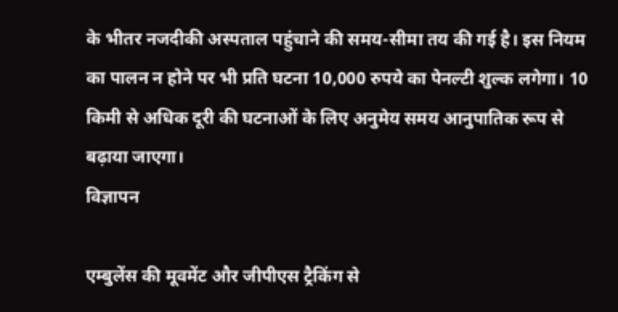के भीतर नजदीकी अस्पताल पहुंचाने की समय-सीमा तय की गई है। इस नियम का पालन न होने पर भी प्रति घटना 10,000 रुपये का पेनल्टी शुल्क लगेगा। 10 किमी से अधिक दूरी की घटनाओं के लिए अनुमेय समय आनुपातिक रूप से बढ़ाया जाएगा।
विज्ञापन

एम्बुलेंस की मूवमेंट और जीपीएस ट्रैकिंग से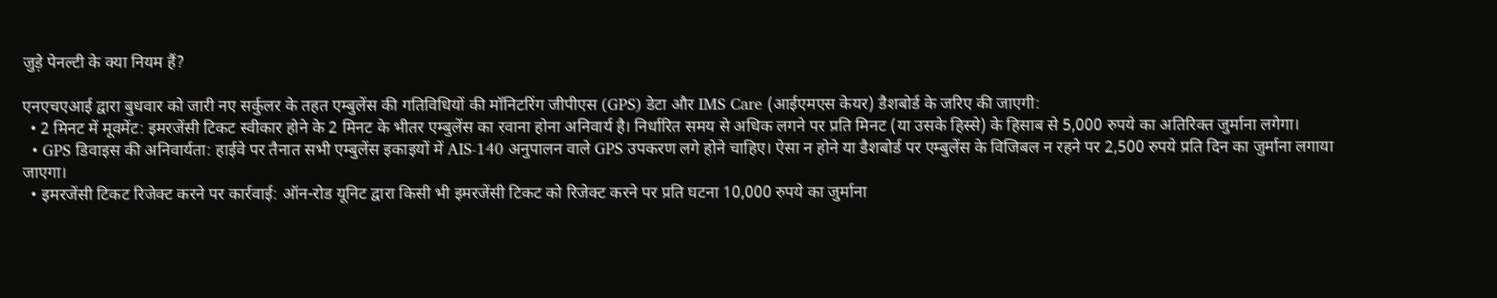जुड़े पेनल्टी के क्या नियम हैं?

एनएचएआई द्वारा बुधवार को जारी नए सर्कुलर के तहत एम्बुलेंस की गतिविधियों की मॉनिटरिंग जीपीएस (GPS) डेटा और IMS Care (आईएमएस केयर) डैशबोर्ड के जरिए की जाएगी:
  • 2 मिनट में मूवमेंट: इमरजेंसी टिकट स्वीकार होने के 2 मिनट के भीतर एम्बुलेंस का रवाना होना अनिवार्य है। निर्धारित समय से अधिक लगने पर प्रति मिनट (या उसके हिस्से) के हिसाब से 5,000 रुपये का अतिरिक्त जुर्माना लगेगा।
  • GPS डिवाइस की अनिवार्यता: हाईवे पर तैनात सभी एम्बुलेंस इकाइयों में AIS-140 अनुपालन वाले GPS उपकरण लगे होने चाहिए। ऐसा न होने या डैशबोर्ड पर एम्बुलेंस के विजिबल न रहने पर 2,500 रुपये प्रति दिन का जुर्माना लगाया जाएगा।
  • इमरजेंसी टिकट रिजेक्ट करने पर कार्रवाई: ऑन-रोड यूनिट द्वारा किसी भी इमरजेंसी टिकट को रिजेक्ट करने पर प्रति घटना 10,000 रुपये का जुर्माना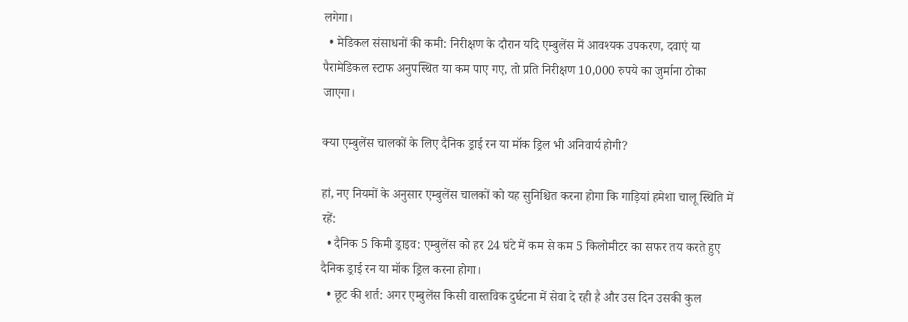लगेगा।
  • मेडिकल संसाधनों की कमी: निरीक्षण के दौरान यदि एम्बुलेंस में आवश्यक उपकरण, दवाएं या पैरामेडिकल स्टाफ अनुपस्थित या कम पाए गए, तो प्रति निरीक्षण 10,000 रुपये का जुर्माना ठोका जाएगा।

क्या एम्बुलेंस चालकों के लिए दैनिक ड्राई रन या मॉक ड्रिल भी अनिवार्य होगी?

हां, नए नियमों के अनुसार एम्बुलेंस चालकों को यह सुनिश्चित करना होगा कि गाड़ियां हमेशा चालू स्थिति में रहें:
  • दैनिक 5 किमी ड्राइव: एम्बुलेंस को हर 24 घंटे में कम से कम 5 किलोमीटर का सफर तय करते हुए दैनिक ड्राई रन या मॉक ड्रिल करना होगा।
  • छूट की शर्त: अगर एम्बुलेंस किसी वास्तविक दुर्घटना में सेवा दे रही है और उस दिन उसकी कुल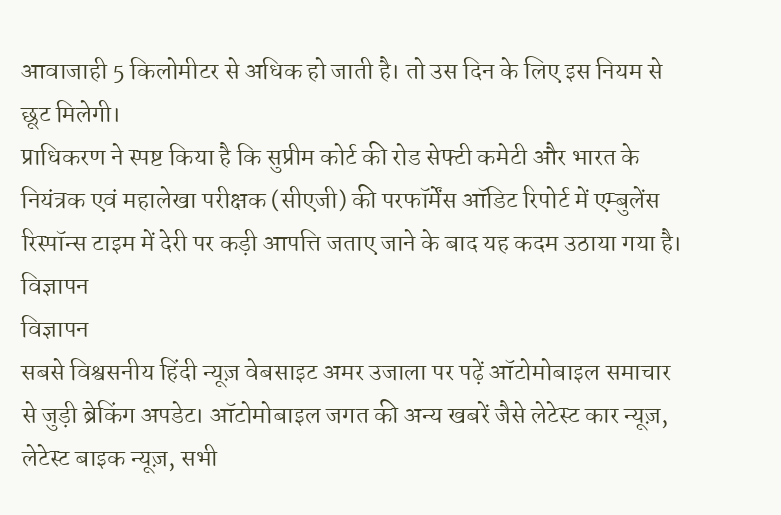आवाजाही 5 किलोमीटर से अधिक हो जाती है। तो उस दिन के लिए इस नियम से छूट मिलेगी।
प्राधिकरण ने स्पष्ट किया है कि सुप्रीम कोर्ट की रोड सेफ्टी कमेटी और भारत के नियंत्रक एवं महालेखा परीक्षक (सीएजी) की परफॉर्मेंस ऑडिट रिपोर्ट में एम्बुलेंस रिस्पॉन्स टाइम में देरी पर कड़ी आपत्ति जताए जाने के बाद यह कदम उठाया गया है।
विज्ञापन
विज्ञापन
सबसे विश्वसनीय हिंदी न्यूज़ वेबसाइट अमर उजाला पर पढ़ें ऑटोमोबाइल समाचार से जुड़ी ब्रेकिंग अपडेट। ऑटोमोबाइल जगत की अन्य खबरें जैसे लेटेस्ट कार न्यूज़, लेटेस्ट बाइक न्यूज़, सभी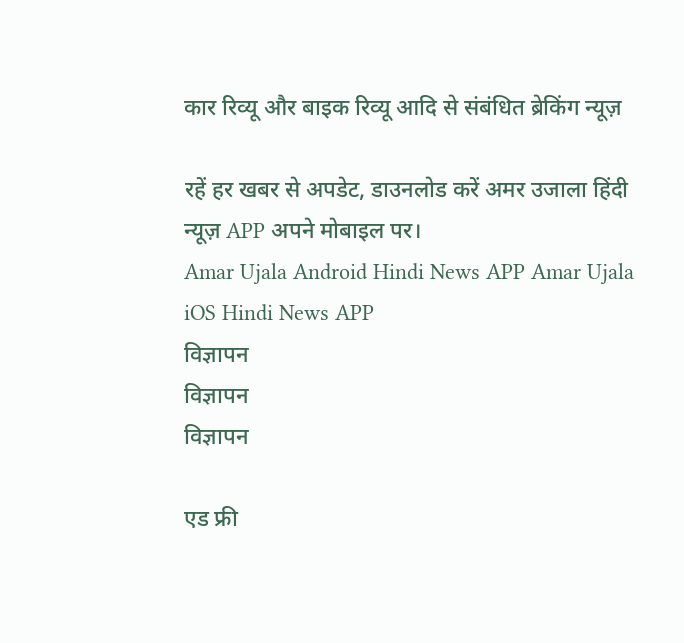कार रिव्यू और बाइक रिव्यू आदि से संबंधित ब्रेकिंग न्यूज़

रहें हर खबर से अपडेट, डाउनलोड करें अमर उजाला हिंदी न्यूज़ APP अपने मोबाइल पर।
Amar Ujala Android Hindi News APP Amar Ujala iOS Hindi News APP
विज्ञापन
विज्ञापन
विज्ञापन

एड फ्री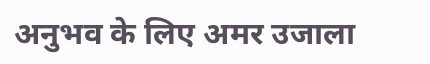अनुभव के लिए अमर उजाला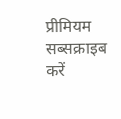प्रीमियम सब्सक्राइब करें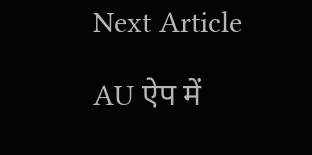Next Article

AU ऐप में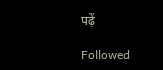पढ़ें

Followed